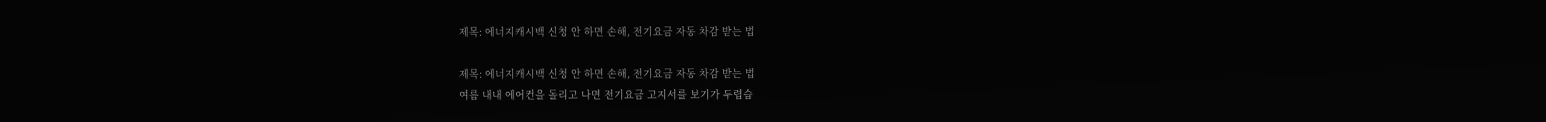제목: 에너지캐시백 신청 안 하면 손해, 전기요금 자동 차감 받는 법

제목: 에너지캐시백 신청 안 하면 손해, 전기요금 자동 차감 받는 법
여름 내내 에어컨을 돌리고 나면 전기요금 고지서를 보기가 두렵습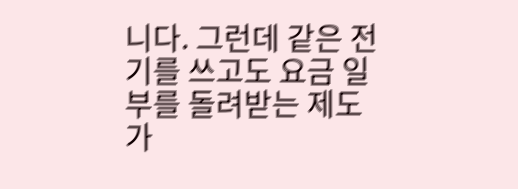니다. 그런데 같은 전기를 쓰고도 요금 일부를 돌려받는 제도가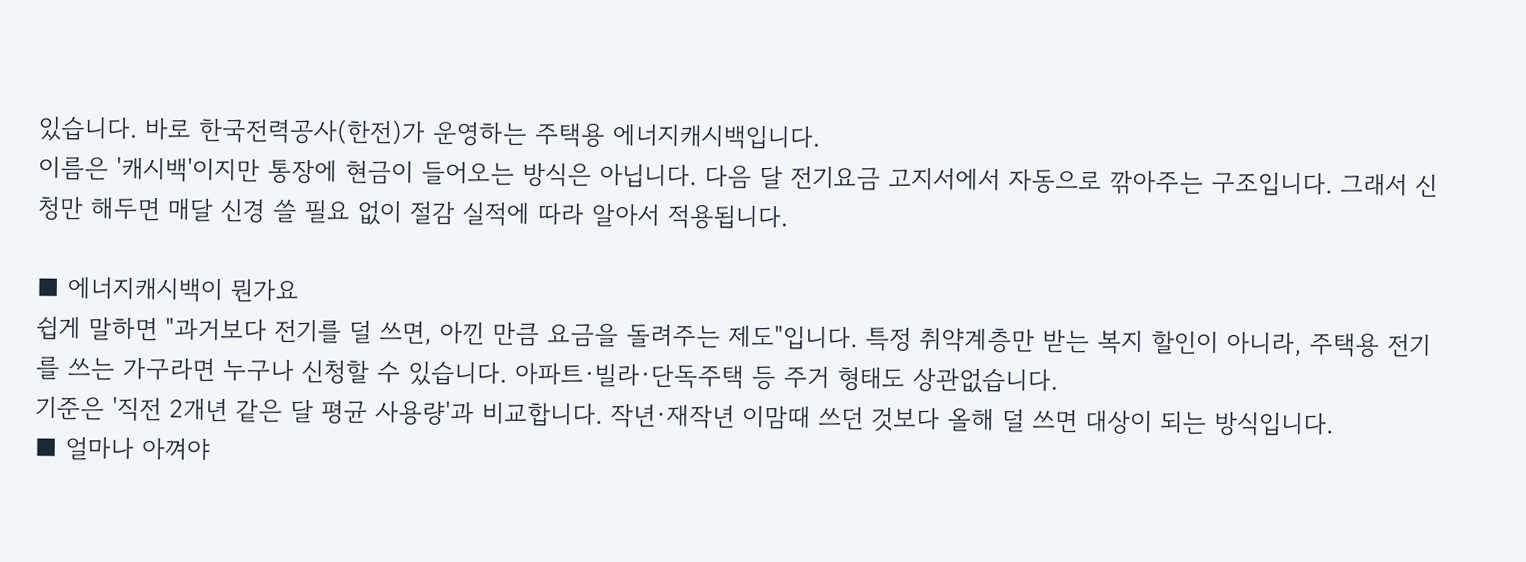있습니다. 바로 한국전력공사(한전)가 운영하는 주택용 에너지캐시백입니다.
이름은 '캐시백'이지만 통장에 현금이 들어오는 방식은 아닙니다. 다음 달 전기요금 고지서에서 자동으로 깎아주는 구조입니다. 그래서 신청만 해두면 매달 신경 쓸 필요 없이 절감 실적에 따라 알아서 적용됩니다.

■ 에너지캐시백이 뭔가요
쉽게 말하면 "과거보다 전기를 덜 쓰면, 아낀 만큼 요금을 돌려주는 제도"입니다. 특정 취약계층만 받는 복지 할인이 아니라, 주택용 전기를 쓰는 가구라면 누구나 신청할 수 있습니다. 아파트·빌라·단독주택 등 주거 형태도 상관없습니다.
기준은 '직전 2개년 같은 달 평균 사용량'과 비교합니다. 작년·재작년 이맘때 쓰던 것보다 올해 덜 쓰면 대상이 되는 방식입니다.
■ 얼마나 아껴야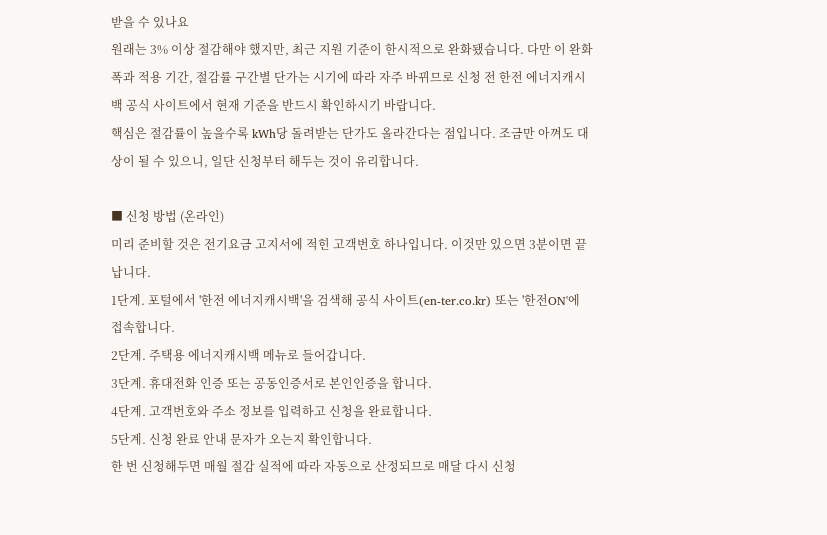받을 수 있나요
원래는 3% 이상 절감해야 했지만, 최근 지원 기준이 한시적으로 완화됐습니다. 다만 이 완화 폭과 적용 기간, 절감률 구간별 단가는 시기에 따라 자주 바뀌므로 신청 전 한전 에너지캐시백 공식 사이트에서 현재 기준을 반드시 확인하시기 바랍니다.
핵심은 절감률이 높을수록 kWh당 돌려받는 단가도 올라간다는 점입니다. 조금만 아껴도 대상이 될 수 있으니, 일단 신청부터 해두는 것이 유리합니다.

■ 신청 방법 (온라인)
미리 준비할 것은 전기요금 고지서에 적힌 고객번호 하나입니다. 이것만 있으면 3분이면 끝납니다.
1단계. 포털에서 '한전 에너지캐시백'을 검색해 공식 사이트(en-ter.co.kr) 또는 '한전ON'에 접속합니다.
2단계. 주택용 에너지캐시백 메뉴로 들어갑니다.
3단계. 휴대전화 인증 또는 공동인증서로 본인인증을 합니다.
4단계. 고객번호와 주소 정보를 입력하고 신청을 완료합니다.
5단계. 신청 완료 안내 문자가 오는지 확인합니다.
한 번 신청해두면 매월 절감 실적에 따라 자동으로 산정되므로 매달 다시 신청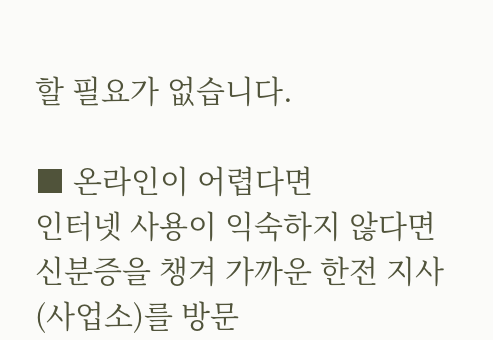할 필요가 없습니다.

■ 온라인이 어렵다면
인터넷 사용이 익숙하지 않다면 신분증을 챙겨 가까운 한전 지사(사업소)를 방문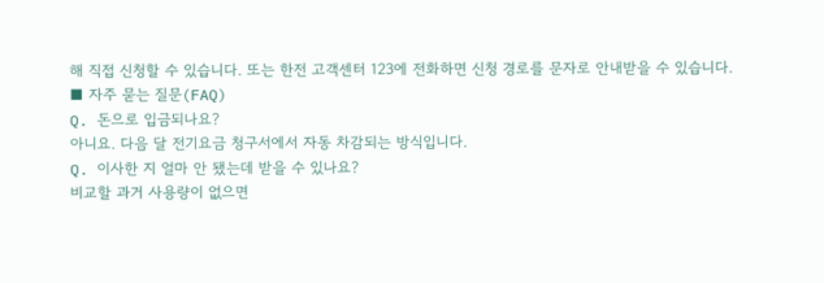해 직접 신청할 수 있습니다. 또는 한전 고객센터 123에 전화하면 신청 경로를 문자로 안내받을 수 있습니다.
■ 자주 묻는 질문(FAQ)
Q. 돈으로 입금되나요?
아니요. 다음 달 전기요금 청구서에서 자동 차감되는 방식입니다.
Q. 이사한 지 얼마 안 됐는데 받을 수 있나요?
비교할 과거 사용량이 없으면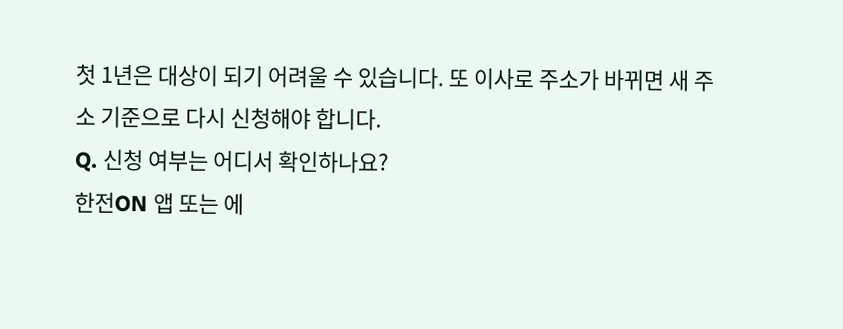첫 1년은 대상이 되기 어려울 수 있습니다. 또 이사로 주소가 바뀌면 새 주소 기준으로 다시 신청해야 합니다.
Q. 신청 여부는 어디서 확인하나요?
한전ON 앱 또는 에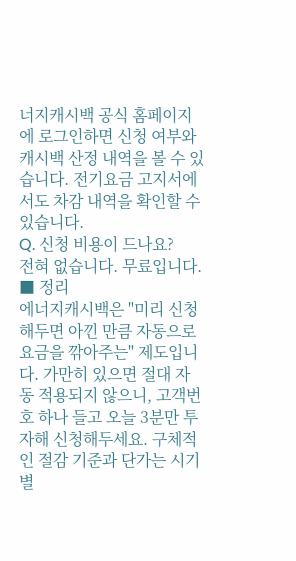너지캐시백 공식 홈페이지에 로그인하면 신청 여부와 캐시백 산정 내역을 볼 수 있습니다. 전기요금 고지서에서도 차감 내역을 확인할 수 있습니다.
Q. 신청 비용이 드나요?
전혀 없습니다. 무료입니다.
■ 정리
에너지캐시백은 "미리 신청해두면 아낀 만큼 자동으로 요금을 깎아주는" 제도입니다. 가만히 있으면 절대 자동 적용되지 않으니, 고객번호 하나 들고 오늘 3분만 투자해 신청해두세요. 구체적인 절감 기준과 단가는 시기별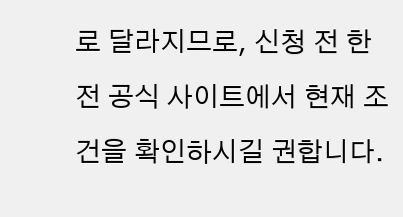로 달라지므로, 신청 전 한전 공식 사이트에서 현재 조건을 확인하시길 권합니다.